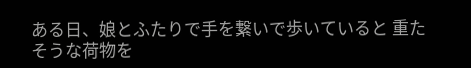ある日、娘とふたりで手を繋いで歩いていると 重たそうな荷物を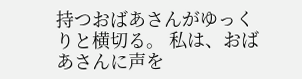持つおばあさんがゆっくりと横切る。 私は、おばあさんに声を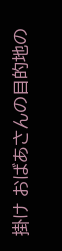掛け おばあさんの目的地の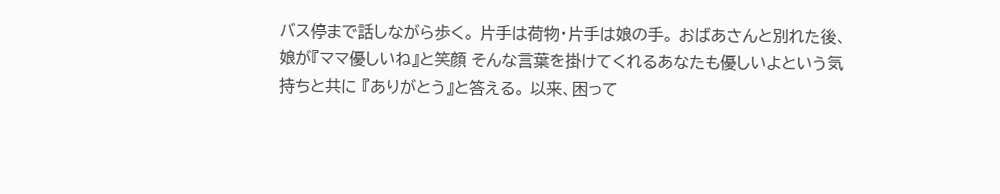バス停まで話しながら歩く。 片手は荷物・片手は娘の手。 おばあさんと別れた後、娘が『ママ優しいね』と笑顔 そんな言葉を掛けてくれるあなたも優しいよという気持ちと共に 『ありがとう』と答える。 以来、困って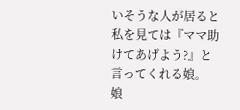いそうな人が居ると 私を見ては『ママ助けてあげよう?』と言ってくれる娘。 娘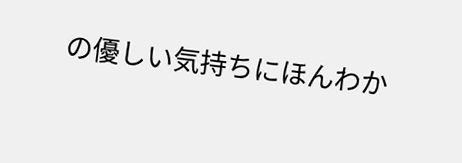の優しい気持ちにほんわか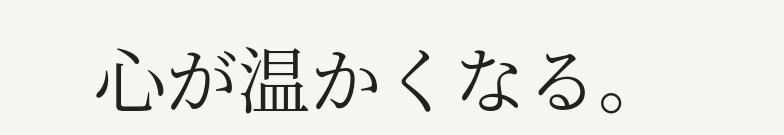心が温かくなる。